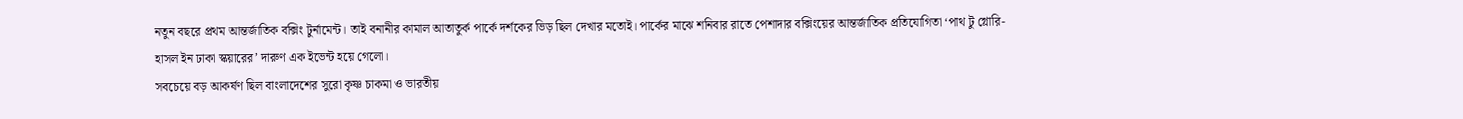নতুন বছরে প্রথম আন্তর্জাতিক বক্সিং টুর্নামেন্ট। তাই বনানীর কামাল আতাতুর্ক পার্কে দর্শকের ভিড় ছিল দেখার মতোই। পার্কের মাঝে শনিবার রাতে পেশাদার বক্সিংয়ের আন্তর্জাতিক প্রতিযোগিতা ‘পাথ টু গ্লোরি- হাসল ইন ঢাকা স্কয়ারের’ দারুণ এক ইভেন্ট হয়ে গেলো।
সবচেয়ে বড় আকর্ষণ ছিল বাংলাদেশের সুরো কৃষ্ণ চাকমা ও ভারতীয়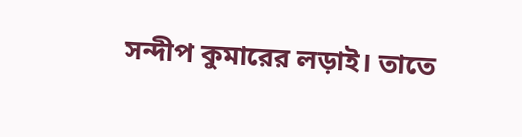সন্দীপ কুমারের লড়াই। তাতে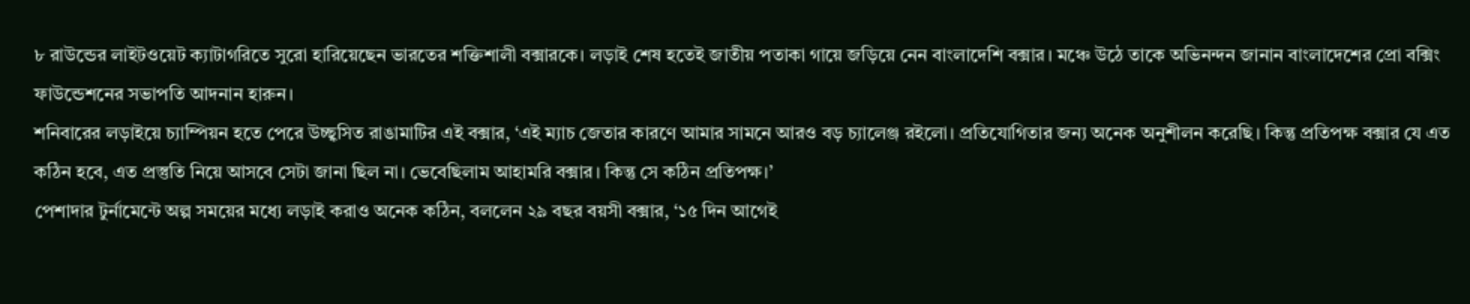৮ রাউন্ডের লাইটওয়েট ক্যাটাগরিতে সুরো হারিয়েছেন ভারতের শক্তিশালী বক্সারকে। লড়াই শেষ হতেই জাতীয় পতাকা গায়ে জড়িয়ে নেন বাংলাদেশি বক্সার। মঞ্চে উঠে তাকে অভিনন্দন জানান বাংলাদেশের প্রো বক্সিং ফাউন্ডেশনের সভাপতি আদনান হারুন।
শনিবারের লড়াইয়ে চ্যাম্পিয়ন হতে পেরে উচ্ছ্বসিত রাঙামাটির এই বক্সার, ‘এই ম্যাচ জেতার কারণে আমার সামনে আরও বড় চ্যালেঞ্জ রইলো। প্রতিযোগিতার জন্য অনেক অনুশীলন করেছি। কিন্তু প্রতিপক্ষ বক্সার যে এত কঠিন হবে, এত প্রস্তুতি নিয়ে আসবে সেটা জানা ছিল না। ভেবেছিলাম আহামরি বক্সার। কিন্তু সে কঠিন প্রতিপক্ষ।’
পেশাদার টুর্নামেন্টে অল্প সময়ের মধ্যে লড়াই করাও অনেক কঠিন, বললেন ২৯ বছর বয়সী বক্সার, ‘১৫ দিন আগেই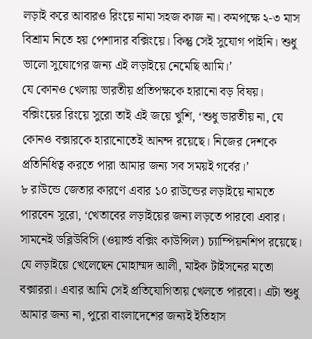লড়াই করে আবারও রিংয়ে নামা সহজ কাজ না। কমপক্ষে ২-৩ মাস বিশ্রাম নিতে হয় পেশাদার বক্সিংয়ে। কিন্তু সেই সুযোগ পাইনি। শুধু ভালো সুযোগের জন্য এই লড়াইয়ে নেমেছি আমি।’
যে কোনও খেলায় ভারতীয় প্রতিপক্ষকে হারানো বড় বিষয়। বক্সিংয়ের রিংয়ে সুরো তাই এই জয়ে খুশি, ‘শুধু ভারতীয় না, যে কোনও বক্সারকে হারানোতেই আনন্দ রয়েছে। নিজের দেশকে প্রতিনিধিত্ব করতে পারা আমার জন্য সব সময়ই গর্বের।’
৮ রাউন্ডে জেতার কারণে এবার ১০ রাউন্ডের লড়াইয়ে নামতে পারবেন সুরো, ‘খেতাবের লড়াইয়ের জন্য লড়তে পারবো এবার। সামনেই ডব্লিউবিসি (ওয়ার্ল্ড বক্সিং কাউন্সিল) চ্যাম্পিয়নশিপ রয়েছে। যে লড়াইয়ে খেলেছেন মোহাম্মদ আলী, মাইক টাইসনের মতো বক্সাররা। এবার আমি সেই প্রতিযোগিতায় খেলতে পারবো। এটা শুধু আমার জন্য না, পুরো বাংলাদেশের জন্যই ইতিহাস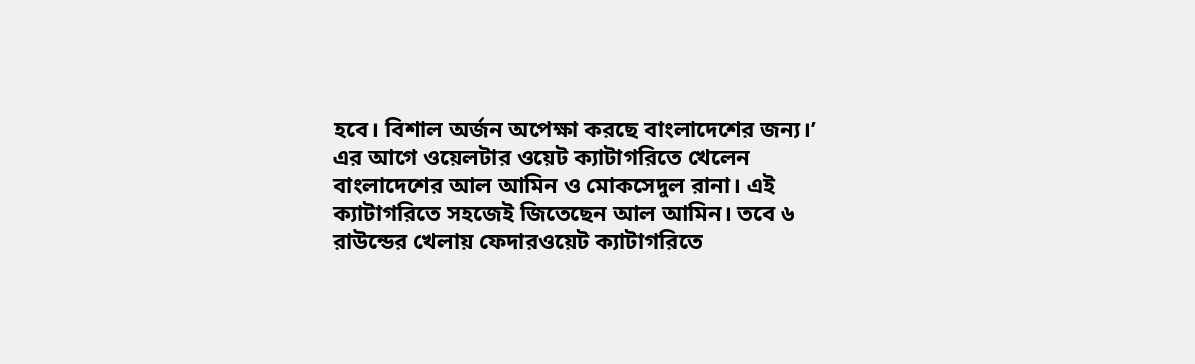হবে। বিশাল অর্জন অপেক্ষা করছে বাংলাদেশের জন্য।’
এর আগে ওয়েলটার ওয়েট ক্যাটাগরিতে খেলেন বাংলাদেশের আল আমিন ও মোকসেদুল রানা। এই ক্যাটাগরিতে সহজেই জিতেছেন আল আমিন। তবে ৬ রাউন্ডের খেলায় ফেদারওয়েট ক্যাটাগরিতে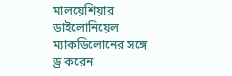মালয়েশিয়ার ডাইলোনিয়েল ম্যাকডিলোনের সঙ্গে ড্র করেন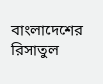বাংলাদেশের রিসাতুল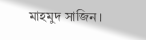মাহমুদ সাজিন।